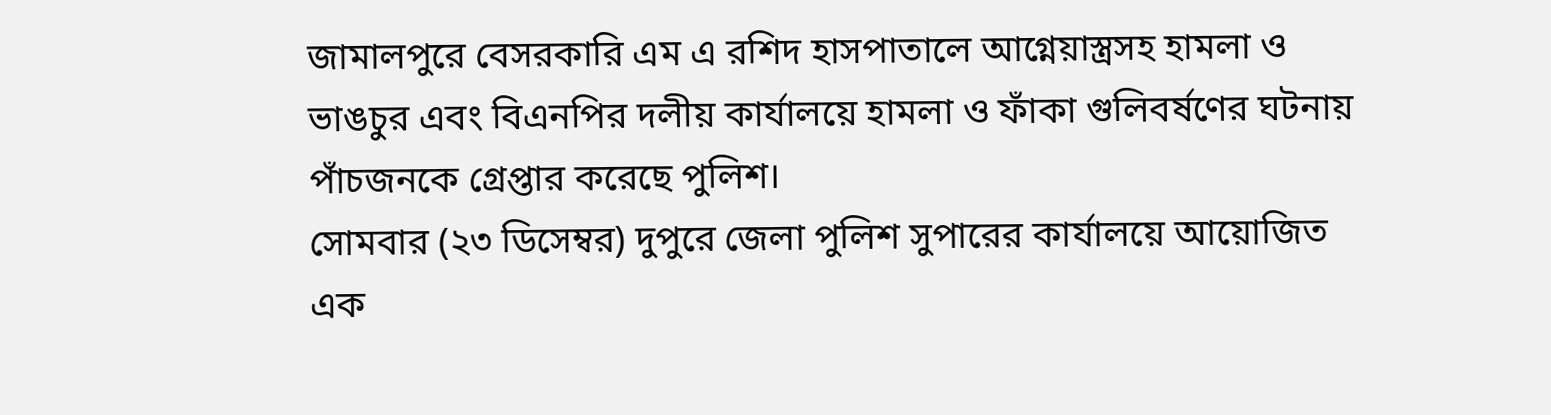জামালপুরে বেসরকারি এম এ রশিদ হাসপাতালে আগ্নেয়াস্ত্রসহ হামলা ও ভাঙচুর এবং বিএনপির দলীয় কার্যালয়ে হামলা ও ফাঁকা গুলিবর্ষণের ঘটনায় পাঁচজনকে গ্রেপ্তার করেছে পুলিশ।
সোমবার (২৩ ডিসেম্বর) দুপুরে জেলা পুলিশ সুপারের কার্যালয়ে আয়োজিত এক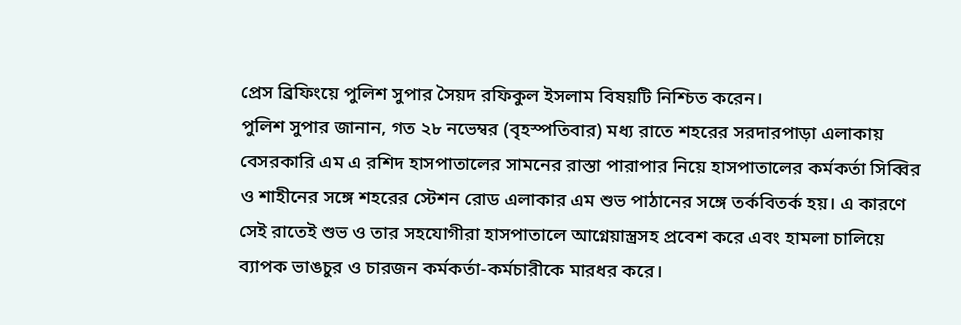প্রেস ব্রিফিংয়ে পুলিশ সুপার সৈয়দ রফিকুল ইসলাম বিষয়টি নিশ্চিত করেন।
পুলিশ সুপার জানান, গত ২৮ নভেম্বর (বৃহস্পতিবার) মধ্য রাতে শহরের সরদারপাড়া এলাকায় বেসরকারি এম এ রশিদ হাসপাতালের সামনের রাস্তা পারাপার নিয়ে হাসপাতালের কর্মকর্তা সিব্বির ও শাহীনের সঙ্গে শহরের স্টেশন রোড এলাকার এম শুভ পাঠানের সঙ্গে তর্কবিতর্ক হয়। এ কারণে সেই রাতেই শুভ ও তার সহযোগীরা হাসপাতালে আগ্নেয়াস্ত্রসহ প্রবেশ করে এবং হামলা চালিয়ে ব্যাপক ভাঙচুর ও চারজন কর্মকর্তা-কর্মচারীকে মারধর করে।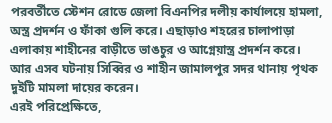পরবর্তীতে স্টেশন রোডে জেলা বিএনপির দলীয় কার্যালয়ে হামলা, অস্ত্র প্রদর্শন ও ফাঁকা গুলি করে। এছাড়াও শহরের চালাপাড়া এলাকায় শাহীনের বাড়ীতে ভাঙচুর ও আগ্নেয়াস্ত্র প্রদর্শন করে।
আর এসব ঘটনায় সিব্বির ও শাহীন জামালপুর সদর থানায় পৃথক দুইটি মামলা দায়ের করেন।
এরই পরিপ্রেক্ষিতে,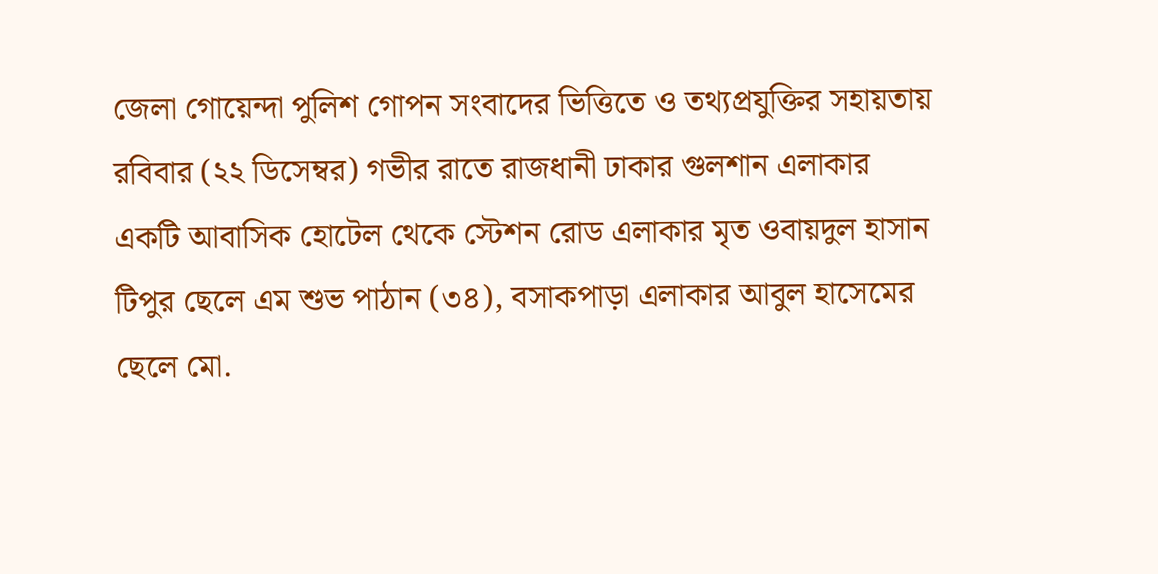জেলা গোয়েন্দা পুলিশ গোপন সংবাদের ভিত্তিতে ও তথ্যপ্রযুক্তির সহায়তায় রবিবার (২২ ডিসেম্বর) গভীর রাতে রাজধানী ঢাকার গুলশান এলাকার একটি আবাসিক হোটেল থেকে স্টেশন রোড এলাকার মৃত ওবায়দুল হাসান টিপুর ছেলে এম শুভ পাঠান (৩৪), বসাকপাড়া এলাকার আবুল হাসেমের ছেলে মো.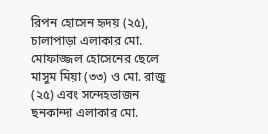রিপন হোসেন হৃদয় (২৫), চালাপাড়া এলাকার মো. মোফাজ্জল হোসেনের ছেলে মাসুম মিয়া (৩৩) ও মো. রাজু (২৫) এবং সন্দেহভাজন ছনকান্দা এলাকার মো.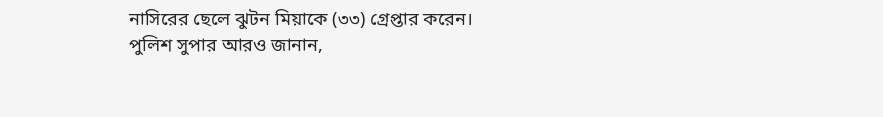নাসিরের ছেলে ঝুটন মিয়াকে (৩৩) গ্রেপ্তার করেন।
পুলিশ সুপার আরও জানান,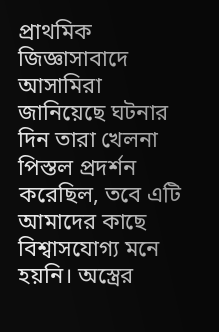প্রাথমিক জিজ্ঞাসাবাদে আসামিরা জানিয়েছে ঘটনার দিন তারা খেলনা পিস্তল প্রদর্শন করেছিল, তবে এটি আমাদের কাছে বিশ্বাসযোগ্য মনে হয়নি। অস্ত্রের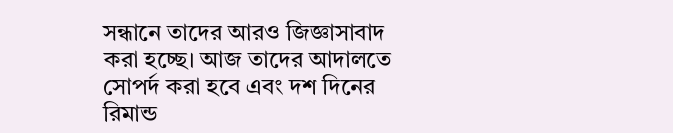সন্ধানে তাদের আরও জিজ্ঞাসাবাদ করা হচ্ছে। আজ তাদের আদালতে সোপর্দ করা হবে এবং দশ দিনের রিমান্ড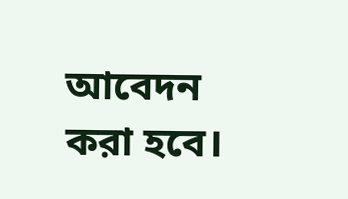আবেদন করা হবে।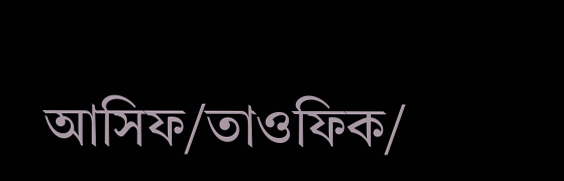আসিফ/তাওফিক/